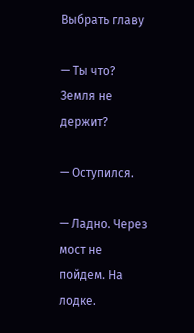Выбрать главу

— Ты что? Земля не держит?

— Оступился.

— Ладно. Через мост не пойдем. На лодке.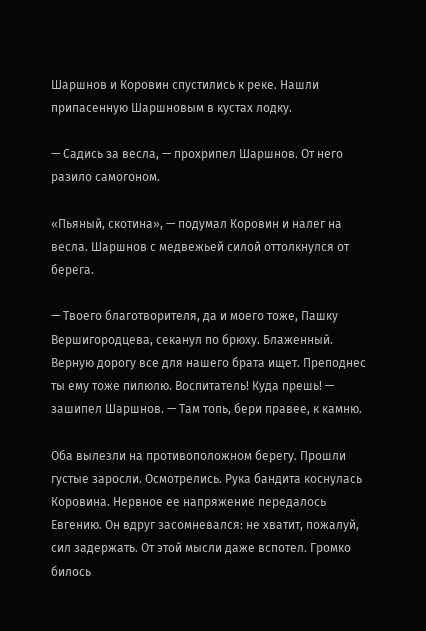Шаршнов и Коровин спустились к реке. Нашли припасенную Шаршновым в кустах лодку.

— Садись за весла, — прохрипел Шаршнов. От него разило самогоном.

«Пьяный, скотина», — подумал Коровин и налег на весла. Шаршнов с медвежьей силой оттолкнулся от берега.

— Твоего благотворителя, да и моего тоже, Пашку Вершигородцева, секанул по брюху. Блаженный. Верную дорогу все для нашего брата ищет. Преподнес ты ему тоже пилюлю. Воспитатель! Куда прешь! — зашипел Шаршнов. — Там топь, бери правее, к камню.

Оба вылезли на противоположном берегу. Прошли густые заросли. Осмотрелись. Рука бандита коснулась Коровина. Нервное ее напряжение передалось Евгению. Он вдруг засомневался: не хватит, пожалуй, сил задержать. От этой мысли даже вспотел. Громко билось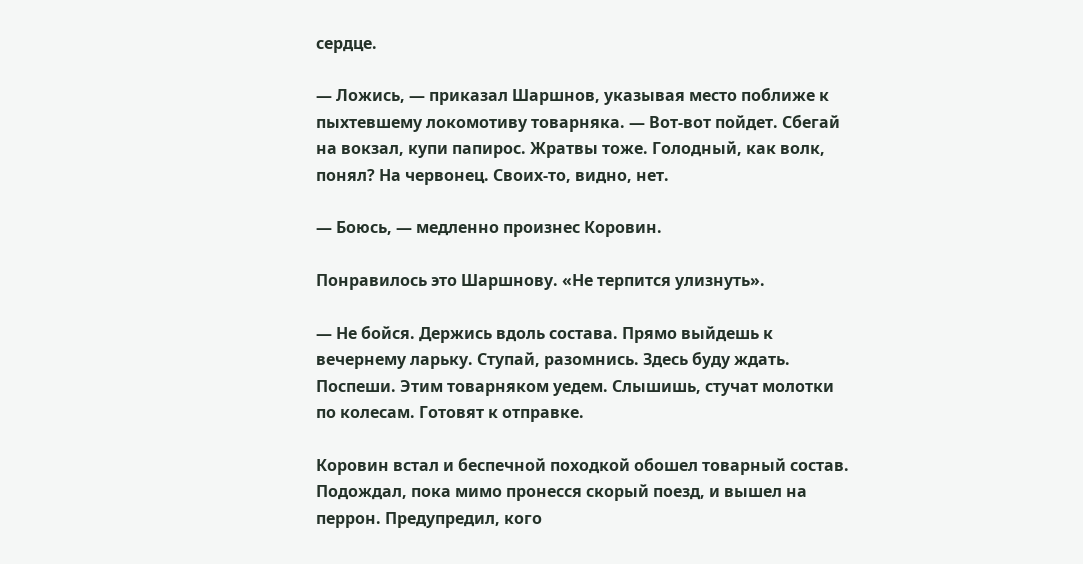сердце.

— Ложись, — приказал Шаршнов, указывая место поближе к пыхтевшему локомотиву товарняка. — Вот-вот пойдет. Сбегай на вокзал, купи папирос. Жратвы тоже. Голодный, как волк, понял? На червонец. Своих-то, видно, нет.

— Боюсь, — медленно произнес Коровин.

Понравилось это Шаршнову. «Не терпится улизнуть».

— Не бойся. Держись вдоль состава. Прямо выйдешь к вечернему ларьку. Ступай, разомнись. Здесь буду ждать. Поспеши. Этим товарняком уедем. Слышишь, стучат молотки по колесам. Готовят к отправке.

Коровин встал и беспечной походкой обошел товарный состав. Подождал, пока мимо пронесся скорый поезд, и вышел на перрон. Предупредил, кого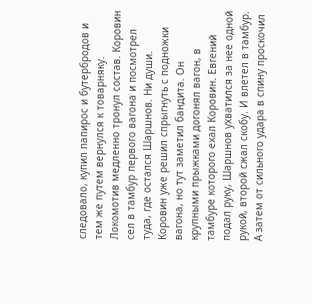следовало, купил папирос и бутербродов и тем же путем вернулся к товарняку. Локомотив медленно тронул состав. Коровин сел в тамбур первого вагона и посмотрел туда, где остался Шаршнов. Ни души. Коровин уже решил спрыгнуть с подножки вагона, но тут заметил бандита. Он крупными прыжками догонял вагон, в тамбуре которого ехал Коровин. Евгений подал руку, Шаршнов ухватился за нее одной рукой, второй сжал скобу. И влетел в тамбур. А затем от сильного удара в спину проскочил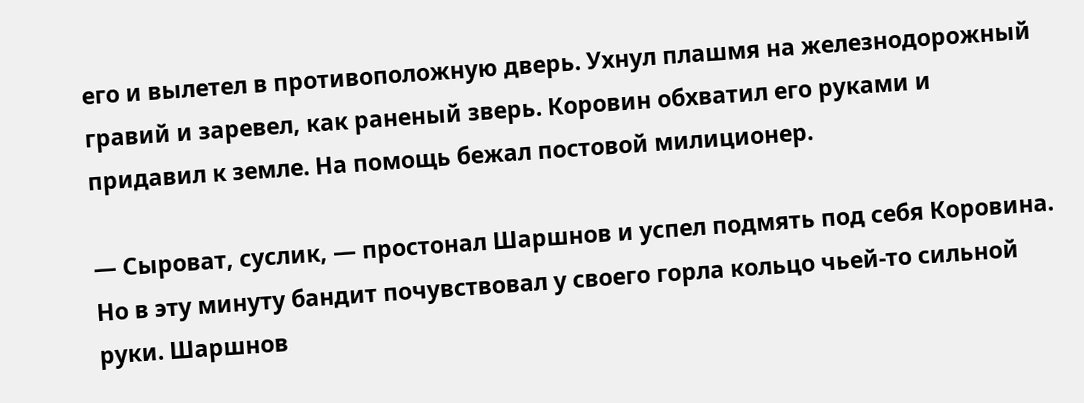его и вылетел в противоположную дверь. Ухнул плашмя на железнодорожный гравий и заревел, как раненый зверь. Коровин обхватил его руками и придавил к земле. На помощь бежал постовой милиционер.

— Сыроват, суслик, — простонал Шаршнов и успел подмять под себя Коровина. Но в эту минуту бандит почувствовал у своего горла кольцо чьей-то сильной руки. Шаршнов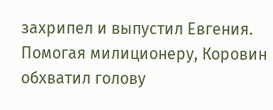захрипел и выпустил Евгения. Помогая милиционеру, Коровин обхватил голову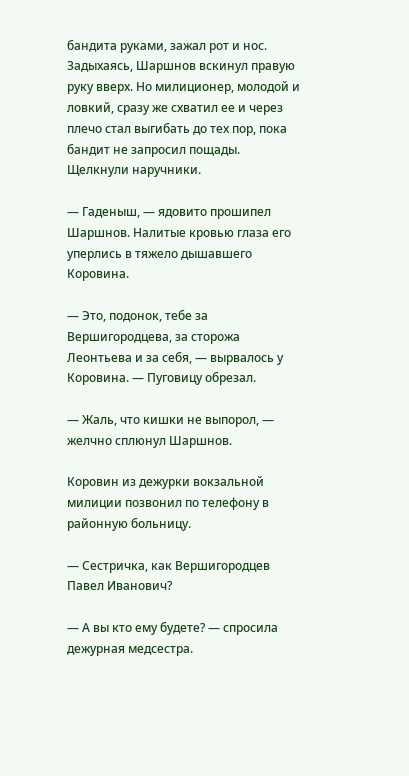бандита руками, зажал рот и нос. Задыхаясь, Шаршнов вскинул правую руку вверх. Но милиционер, молодой и ловкий, сразу же схватил ее и через плечо стал выгибать до тех пор, пока бандит не запросил пощады. Щелкнули наручники.

— Гаденыш, — ядовито прошипел Шаршнов. Налитые кровью глаза его уперлись в тяжело дышавшего Коровина.

— Это, подонок, тебе за Вершигородцева, за сторожа Леонтьева и за себя, — вырвалось у Коровина. — Пуговицу обрезал.

— Жаль, что кишки не выпорол, — желчно сплюнул Шаршнов.

Коровин из дежурки вокзальной милиции позвонил по телефону в районную больницу.

— Сестричка, как Вершигородцев Павел Иванович?

— А вы кто ему будете? — спросила дежурная медсестра.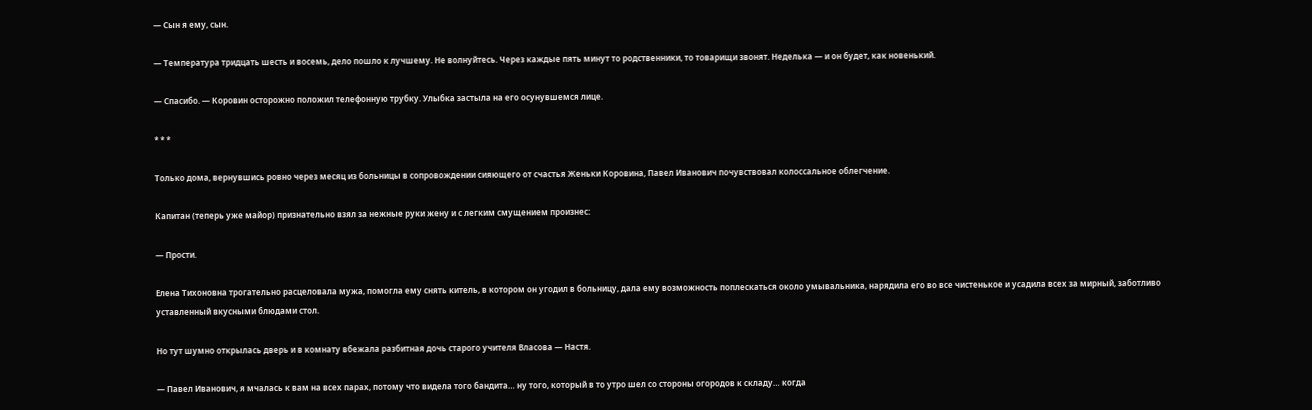— Сын я ему, сын.

— Температура тридцать шесть и восемь, дело пошло к лучшему. Не волнуйтесь. Через каждые пять минут то родственники, то товарищи звонят. Неделька — и он будет, как новенький.

— Спасибо. — Коровин осторожно положил телефонную трубку. Улыбка застыла на его осунувшемся лице.

* * *

Только дома, вернувшись ровно через месяц из больницы в сопровождении сияющего от счастья Женьки Коровина, Павел Иванович почувствовал колоссальное облегчение.

Капитан (теперь уже майор) признательно взял за нежные руки жену и с легким смущением произнес:

— Прости.

Елена Тихоновна трогательно расцеловала мужа, помогла ему снять китель, в котором он угодил в больницу, дала ему возможность поплескаться около умывальника, нарядила его во все чистенькое и усадила всех за мирный, заботливо уставленный вкусными блюдами стол.

Но тут шумно открылась дверь и в комнату вбежала разбитная дочь старого учителя Власова — Настя.

— Павел Иванович, я мчалась к вам на всех парах, потому что видела того бандита… ну того, который в то утро шел со стороны огородов к складу… когда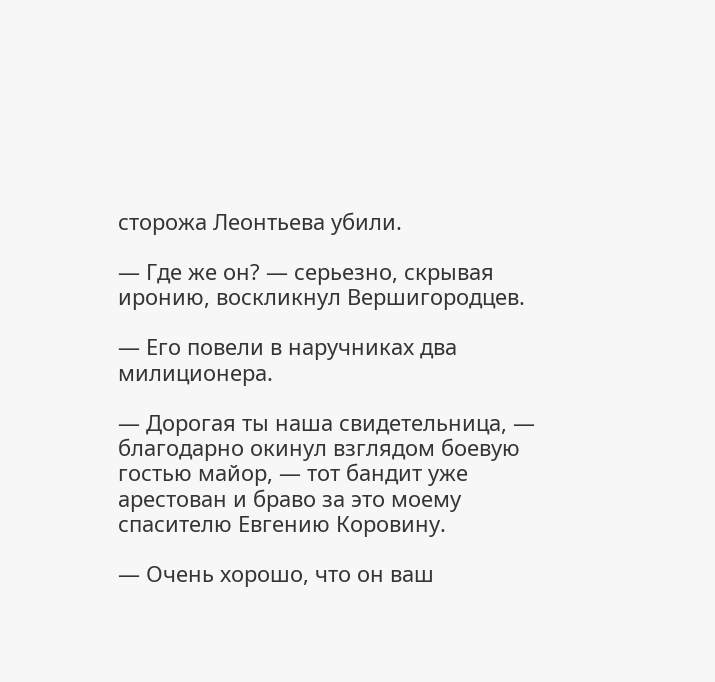сторожа Леонтьева убили.

— Где же он? — серьезно, скрывая иронию, воскликнул Вершигородцев.

— Его повели в наручниках два милиционера.

— Дорогая ты наша свидетельница, — благодарно окинул взглядом боевую гостью майор, — тот бандит уже арестован и браво за это моему спасителю Евгению Коровину.

— Очень хорошо, что он ваш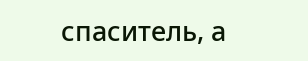спаситель, а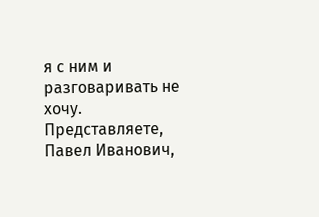я с ним и разговаривать не хочу. Представляете, Павел Иванович,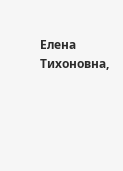Елена Тихоновна,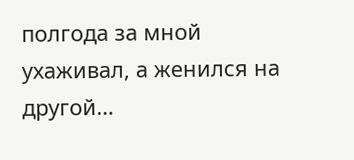полгода за мной ухаживал, а женился на другой…